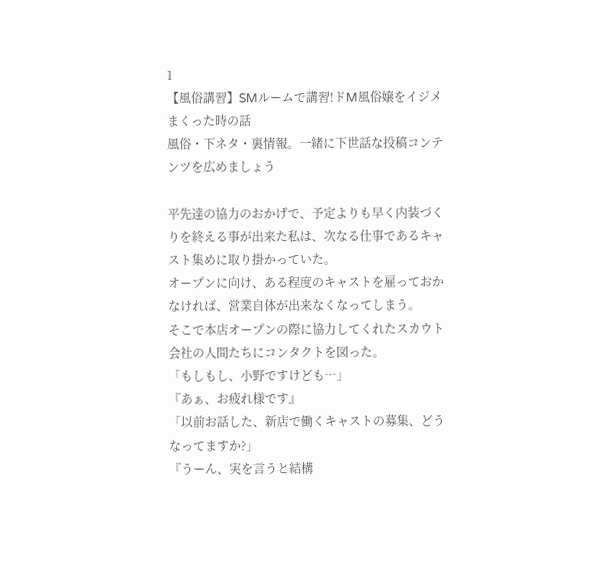1
【風俗講習】SMルームで講習!ドM風俗嬢をイジメまくった時の話
風俗・下ネタ・裏情報。一緒に下世話な投稿コンテンツを広めましょう

平先達の協力のおかげで、予定よりも早く内装づくりを終える事が出来た私は、次なる仕事であるキャスト集めに取り掛かっていた。
オープンに向け、ある程度のキャストを雇っておかなければ、営業自体が出来なくなってしまう。
そこで本店オープンの際に協力してくれたスカウト会社の人間たちにコンタクトを図った。
「もしもし、小野ですけども…」
『あぁ、お疲れ様です』
「以前お話した、新店で働くキャストの募集、どうなってますか?」
『うーん、実を言うと結構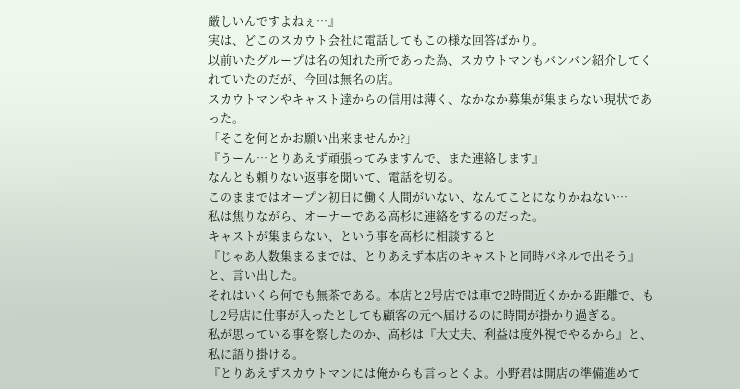厳しいんですよねぇ…』
実は、どこのスカウト会社に電話してもこの様な回答ばかり。
以前いたグループは名の知れた所であった為、スカウトマンもバンバン紹介してくれていたのだが、今回は無名の店。
スカウトマンやキャスト達からの信用は薄く、なかなか募集が集まらない現状であった。
「そこを何とかお願い出来ませんか?」
『うーん…とりあえず頑張ってみますんで、また連絡します』
なんとも頼りない返事を聞いて、電話を切る。
このままではオープン初日に働く人間がいない、なんてことになりかねない…
私は焦りながら、オーナーである高杉に連絡をするのだった。
キャストが集まらない、という事を高杉に相談すると
『じゃあ人数集まるまでは、とりあえず本店のキャストと同時パネルで出そう』と、言い出した。
それはいくら何でも無茶である。本店と2号店では車で2時間近くかかる距離で、もし2号店に仕事が入ったとしても顧客の元へ届けるのに時間が掛かり過ぎる。
私が思っている事を察したのか、高杉は『大丈夫、利益は度外視でやるから』と、私に語り掛ける。
『とりあえずスカウトマンには俺からも言っとくよ。小野君は開店の準備進めて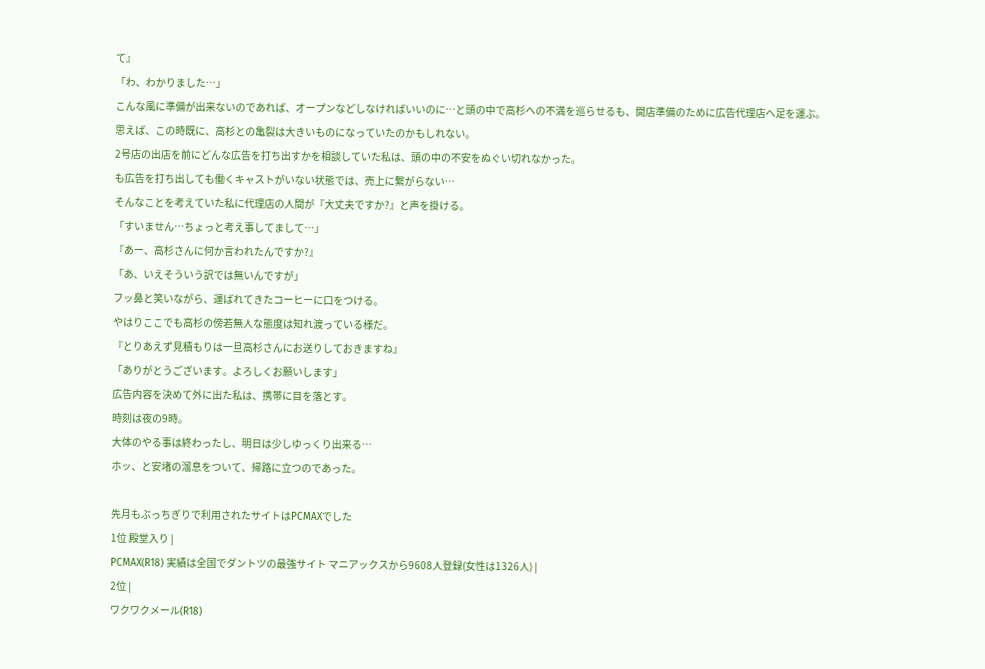て』
「わ、わかりました…」
こんな風に準備が出来ないのであれば、オープンなどしなければいいのに…と頭の中で高杉への不満を巡らせるも、開店準備のために広告代理店へ足を運ぶ。
思えば、この時既に、高杉との亀裂は大きいものになっていたのかもしれない。
2号店の出店を前にどんな広告を打ち出すかを相談していた私は、頭の中の不安をぬぐい切れなかった。
も広告を打ち出しても働くキャストがいない状態では、売上に繋がらない…
そんなことを考えていた私に代理店の人間が『大丈夫ですか?』と声を掛ける。
「すいません…ちょっと考え事してまして…」
『あー、高杉さんに何か言われたんですか?』
「あ、いえそういう訳では無いんですが」
フッ鼻と笑いながら、運ばれてきたコーヒーに口をつける。
やはりここでも高杉の傍若無人な態度は知れ渡っている様だ。
『とりあえず見積もりは一旦高杉さんにお送りしておきますね』
「ありがとうございます。よろしくお願いします」
広告内容を決めて外に出た私は、携帯に目を落とす。
時刻は夜の9時。
大体のやる事は終わったし、明日は少しゆっくり出来る…
ホッ、と安堵の溜息をついて、帰路に立つのであった。

先月もぶっちぎりで利用されたサイトはPCMAXでした
1位 殿堂入り |
PCMAX(R18) 実績は全国でダントツの最強サイト マニアックスから9608人登録(女性は1326人) |
2位 |
ワクワクメール(R18)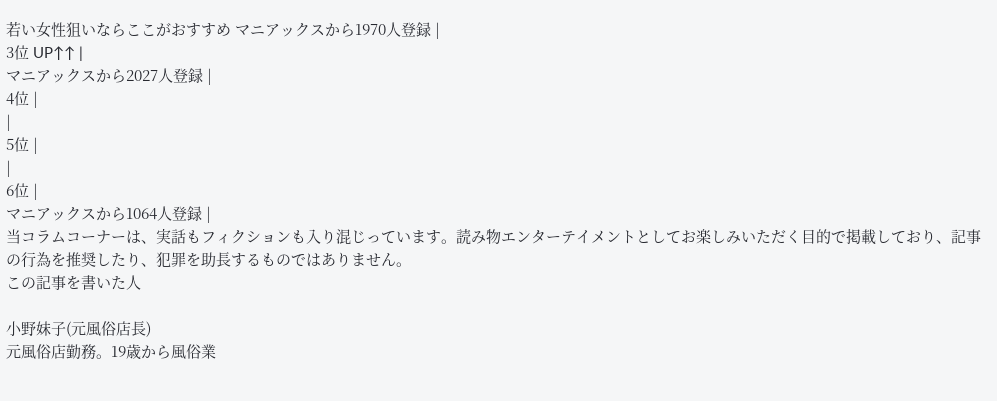若い女性狙いならここがおすすめ マニアックスから1970人登録 |
3位 UP↑↑ |
マニアックスから2027人登録 |
4位 |
|
5位 |
|
6位 |
マニアックスから1064人登録 |
当コラムコーナーは、実話もフィクションも入り混じっています。読み物エンターテイメントとしてお楽しみいただく目的で掲載しており、記事の行為を推奨したり、犯罪を助長するものではありません。
この記事を書いた人

小野妹子(元風俗店長)
元風俗店勤務。19歳から風俗業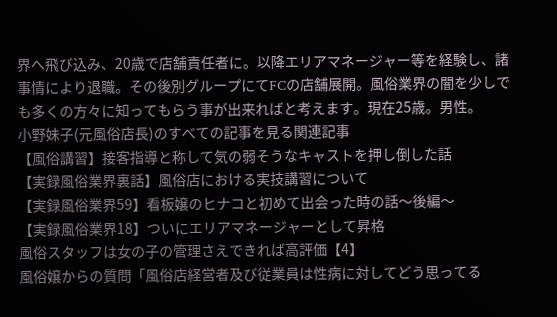界へ飛び込み、20歳で店舗責任者に。以降エリアマネージャー等を経験し、諸事情により退職。その後別グループにてFCの店舗展開。風俗業界の闇を少しでも多くの方々に知ってもらう事が出来ればと考えます。現在25歳。男性。
小野妹子(元風俗店長)のすべての記事を見る関連記事
【風俗講習】接客指導と称して気の弱そうなキャストを押し倒した話
【実録風俗業界裏話】風俗店における実技講習について
【実録風俗業界59】看板嬢のヒナコと初めて出会った時の話〜後編〜
【実録風俗業界18】ついにエリアマネージャーとして昇格
風俗スタッフは女の子の管理さえできれば高評価【4】
風俗嬢からの質問「風俗店経営者及び従業員は性病に対してどう思ってる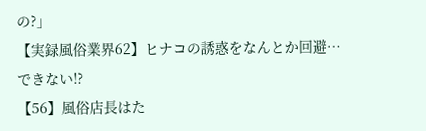の?」
【実録風俗業界62】ヒナコの誘惑をなんとか回避…できない!?
【56】風俗店長はた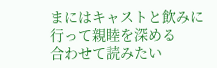まにはキャストと飲みに行って親睦を深める
合わせて読みたい